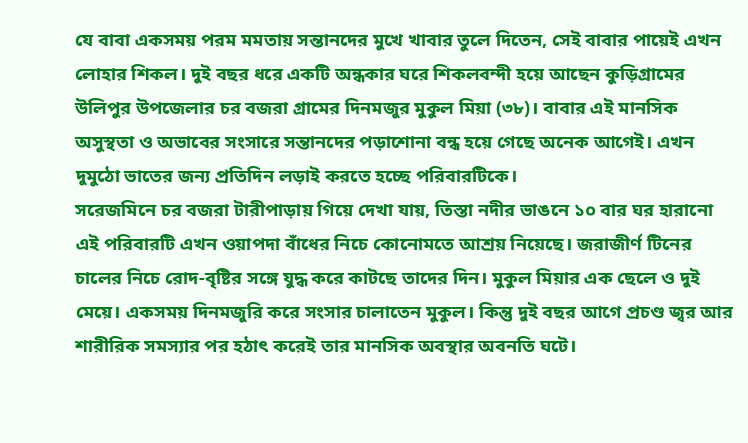যে বাবা একসময় পরম মমতায় সন্তানদের মুখে খাবার তুলে দিতেন, সেই বাবার পায়েই এখন লোহার শিকল। দুই বছর ধরে একটি অন্ধকার ঘরে শিকলবন্দী হয়ে আছেন কুড়িগ্রামের উলিপুর উপজেলার চর বজরা গ্রামের দিনমজুর মুকুল মিয়া (৩৮)। বাবার এই মানসিক অসুস্থতা ও অভাবের সংসারে সন্তানদের পড়াশোনা বন্ধ হয়ে গেছে অনেক আগেই। এখন দুমুঠো ভাতের জন্য প্রতিদিন লড়াই করতে হচ্ছে পরিবারটিকে।
সরেজমিনে চর বজরা টারীপাড়ায় গিয়ে দেখা যায়, তিস্তা নদীর ভাঙনে ১০ বার ঘর হারানো এই পরিবারটি এখন ওয়াপদা বাঁধের নিচে কোনোমতে আশ্রয় নিয়েছে। জরাজীর্ণ টিনের চালের নিচে রোদ-বৃষ্টির সঙ্গে যুদ্ধ করে কাটছে তাদের দিন। মুকুল মিয়ার এক ছেলে ও দুই মেয়ে। একসময় দিনমজুরি করে সংসার চালাতেন মুকুল। কিন্তু দুই বছর আগে প্রচণ্ড জ্বর আর শারীরিক সমস্যার পর হঠাৎ করেই তার মানসিক অবস্থার অবনতি ঘটে।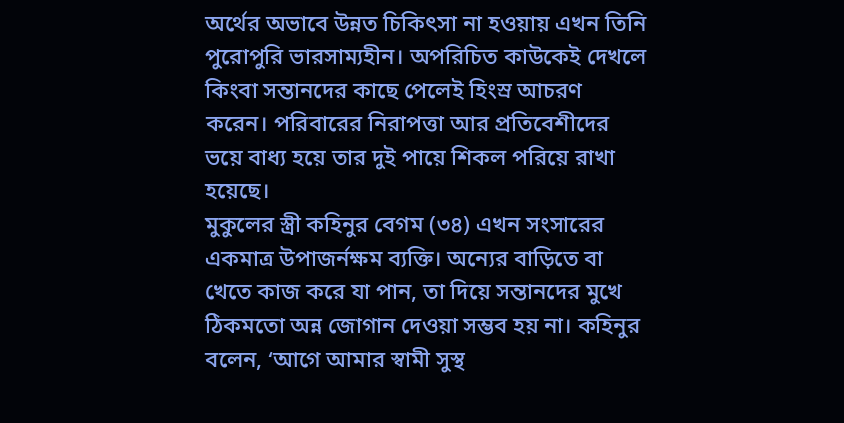অর্থের অভাবে উন্নত চিকিৎসা না হওয়ায় এখন তিনি পুরোপুরি ভারসাম্যহীন। অপরিচিত কাউকেই দেখলে কিংবা সন্তানদের কাছে পেলেই হিংস্র আচরণ করেন। পরিবারের নিরাপত্তা আর প্রতিবেশীদের ভয়ে বাধ্য হয়ে তার দুই পায়ে শিকল পরিয়ে রাখা হয়েছে।
মুকুলের স্ত্রী কহিনুর বেগম (৩৪) এখন সংসারের একমাত্র উপাজর্নক্ষম ব্যক্তি। অন্যের বাড়িতে বা খেতে কাজ করে যা পান, তা দিয়ে সন্তানদের মুখে ঠিকমতো অন্ন জোগান দেওয়া সম্ভব হয় না। কহিনুর বলেন, ‘আগে আমার স্বামী সুস্থ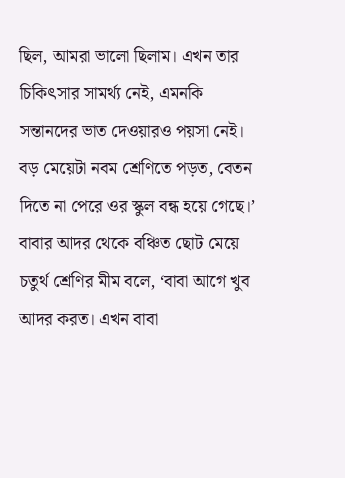ছিল, আমরা ভালো ছিলাম। এখন তার চিকিৎসার সামর্থ্য নেই, এমনকি সন্তানদের ভাত দেওয়ারও পয়সা নেই। বড় মেয়েটা নবম শ্রেণিতে পড়ত, বেতন দিতে না পেরে ওর স্কুল বন্ধ হয়ে গেছে।’
বাবার আদর থেকে বঞ্চিত ছোট মেয়ে চতুর্থ শ্রেণির মীম বলে, ‘বাবা আগে খুব আদর করত। এখন বাবা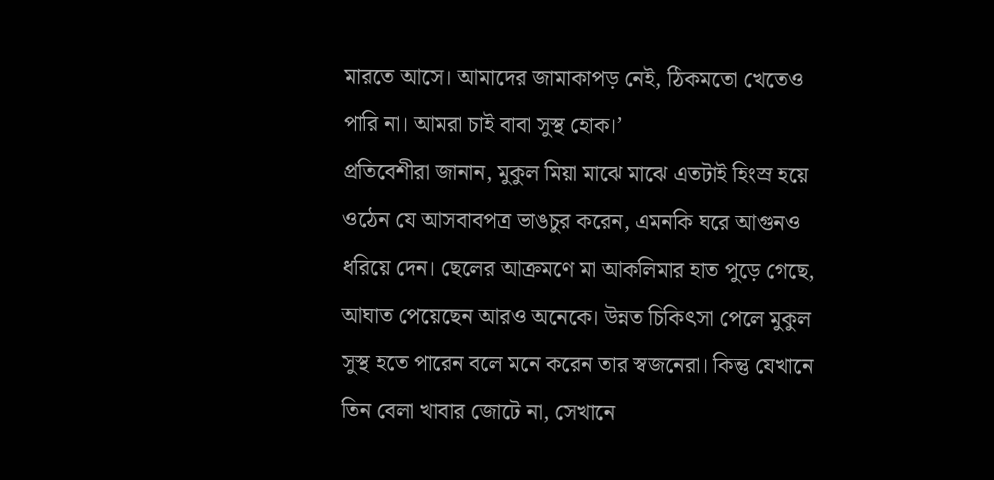মারতে আসে। আমাদের জামাকাপড় নেই, ঠিকমতো খেতেও পারি না। আমরা চাই বাবা সুস্থ হোক।’
প্রতিবেশীরা জানান, মুকুল মিয়া মাঝে মাঝে এতটাই হিংস্র হয়ে ওঠেন যে আসবাবপত্র ভাঙচুর করেন, এমনকি ঘরে আগুনও ধরিয়ে দেন। ছেলের আক্রমণে মা আকলিমার হাত পুড়ে গেছে, আঘাত পেয়েছেন আরও অনেকে। উন্নত চিকিৎসা পেলে মুকুল সুস্থ হতে পারেন বলে মনে করেন তার স্বজনেরা। কিন্তু যেখানে তিন বেলা খাবার জোটে না, সেখানে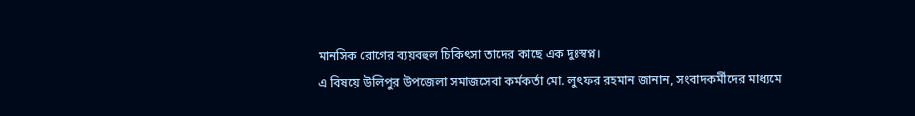মানসিক রোগের ব্যয়বহুল চিকিৎসা তাদের কাছে এক দুঃস্বপ্ন।
এ বিষয়ে উলিপুর উপজেলা সমাজসেবা কর্মকর্তা মো. লুৎফর রহমান জানান, সংবাদকর্মীদের মাধ্যমে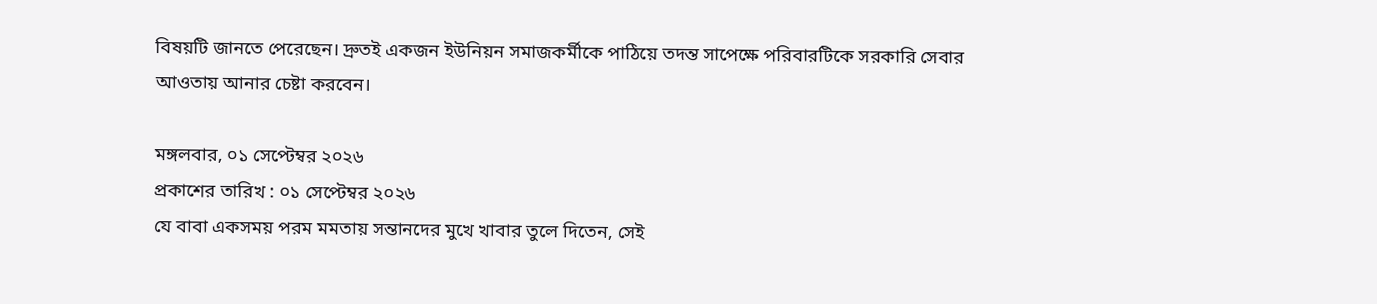বিষয়টি জানতে পেরেছেন। দ্রুতই একজন ইউনিয়ন সমাজকর্মীকে পাঠিয়ে তদন্ত সাপেক্ষে পরিবারটিকে সরকারি সেবার আওতায় আনার চেষ্টা করবেন।

মঙ্গলবার, ০১ সেপ্টেম্বর ২০২৬
প্রকাশের তারিখ : ০১ সেপ্টেম্বর ২০২৬
যে বাবা একসময় পরম মমতায় সন্তানদের মুখে খাবার তুলে দিতেন, সেই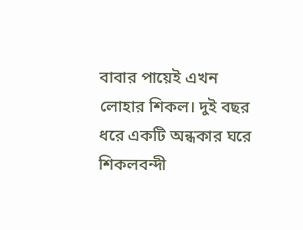বাবার পায়েই এখন লোহার শিকল। দুই বছর ধরে একটি অন্ধকার ঘরে শিকলবন্দী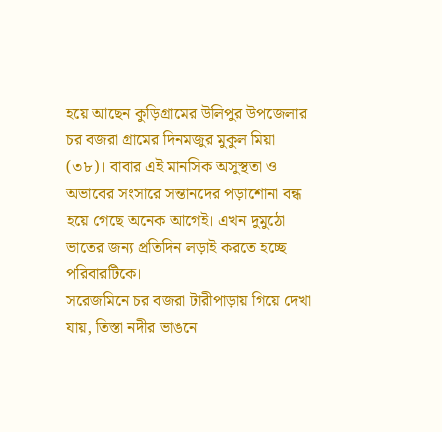হয়ে আছেন কুড়িগ্রামের উলিপুর উপজেলার চর বজরা গ্রামের দিনমজুর মুকুল মিয়া (৩৮)। বাবার এই মানসিক অসুস্থতা ও অভাবের সংসারে সন্তানদের পড়াশোনা বন্ধ হয়ে গেছে অনেক আগেই। এখন দুমুঠো ভাতের জন্য প্রতিদিন লড়াই করতে হচ্ছে পরিবারটিকে।
সরেজমিনে চর বজরা টারীপাড়ায় গিয়ে দেখা যায়, তিস্তা নদীর ভাঙনে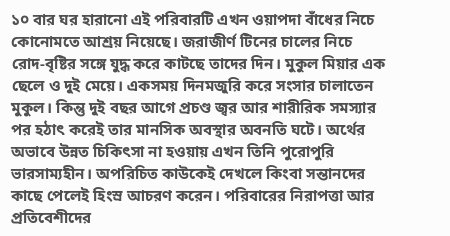১০ বার ঘর হারানো এই পরিবারটি এখন ওয়াপদা বাঁধের নিচে কোনোমতে আশ্রয় নিয়েছে। জরাজীর্ণ টিনের চালের নিচে রোদ-বৃষ্টির সঙ্গে যুদ্ধ করে কাটছে তাদের দিন। মুকুল মিয়ার এক ছেলে ও দুই মেয়ে। একসময় দিনমজুরি করে সংসার চালাতেন মুকুল। কিন্তু দুই বছর আগে প্রচণ্ড জ্বর আর শারীরিক সমস্যার পর হঠাৎ করেই তার মানসিক অবস্থার অবনতি ঘটে। অর্থের অভাবে উন্নত চিকিৎসা না হওয়ায় এখন তিনি পুরোপুরি ভারসাম্যহীন। অপরিচিত কাউকেই দেখলে কিংবা সন্তানদের কাছে পেলেই হিংস্র আচরণ করেন। পরিবারের নিরাপত্তা আর প্রতিবেশীদের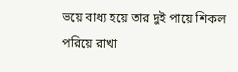ভয়ে বাধ্য হয়ে তার দুই পায়ে শিকল পরিয়ে রাখা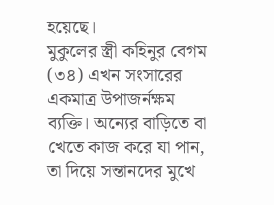হয়েছে।
মুকুলের স্ত্রী কহিনুর বেগম (৩৪) এখন সংসারের একমাত্র উপাজর্নক্ষম ব্যক্তি। অন্যের বাড়িতে বা খেতে কাজ করে যা পান, তা দিয়ে সন্তানদের মুখে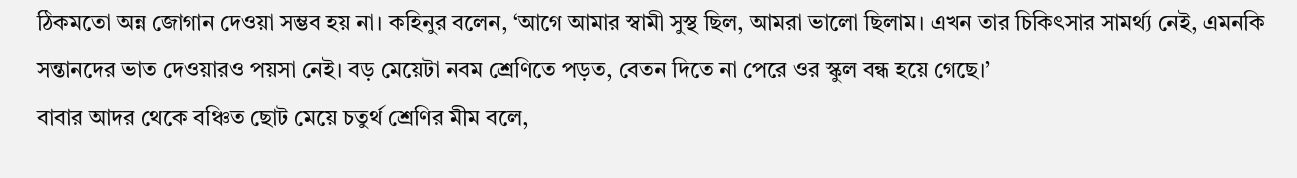ঠিকমতো অন্ন জোগান দেওয়া সম্ভব হয় না। কহিনুর বলেন, ‘আগে আমার স্বামী সুস্থ ছিল, আমরা ভালো ছিলাম। এখন তার চিকিৎসার সামর্থ্য নেই, এমনকি সন্তানদের ভাত দেওয়ারও পয়সা নেই। বড় মেয়েটা নবম শ্রেণিতে পড়ত, বেতন দিতে না পেরে ওর স্কুল বন্ধ হয়ে গেছে।’
বাবার আদর থেকে বঞ্চিত ছোট মেয়ে চতুর্থ শ্রেণির মীম বলে,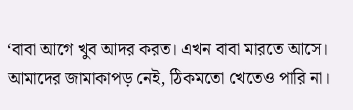‘বাবা আগে খুব আদর করত। এখন বাবা মারতে আসে। আমাদের জামাকাপড় নেই, ঠিকমতো খেতেও পারি না।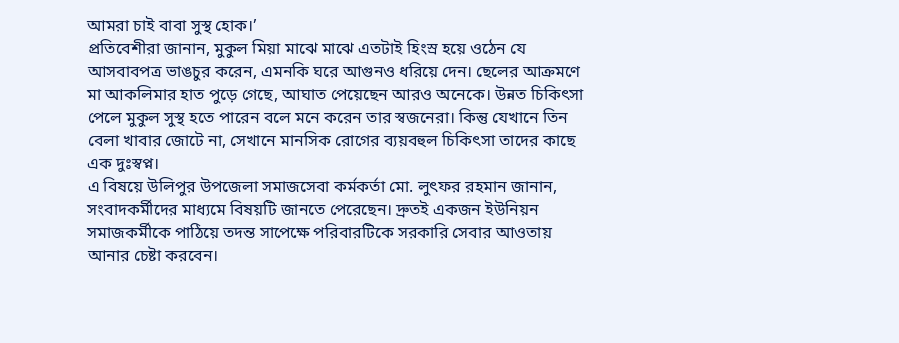আমরা চাই বাবা সুস্থ হোক।’
প্রতিবেশীরা জানান, মুকুল মিয়া মাঝে মাঝে এতটাই হিংস্র হয়ে ওঠেন যে আসবাবপত্র ভাঙচুর করেন, এমনকি ঘরে আগুনও ধরিয়ে দেন। ছেলের আক্রমণে মা আকলিমার হাত পুড়ে গেছে, আঘাত পেয়েছেন আরও অনেকে। উন্নত চিকিৎসা পেলে মুকুল সুস্থ হতে পারেন বলে মনে করেন তার স্বজনেরা। কিন্তু যেখানে তিন বেলা খাবার জোটে না, সেখানে মানসিক রোগের ব্যয়বহুল চিকিৎসা তাদের কাছে এক দুঃস্বপ্ন।
এ বিষয়ে উলিপুর উপজেলা সমাজসেবা কর্মকর্তা মো. লুৎফর রহমান জানান, সংবাদকর্মীদের মাধ্যমে বিষয়টি জানতে পেরেছেন। দ্রুতই একজন ইউনিয়ন সমাজকর্মীকে পাঠিয়ে তদন্ত সাপেক্ষে পরিবারটিকে সরকারি সেবার আওতায় আনার চেষ্টা করবেন।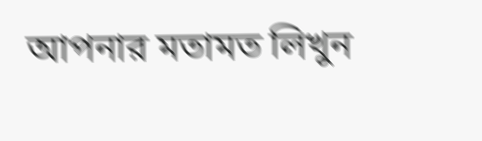আপনার মতামত লিখুন